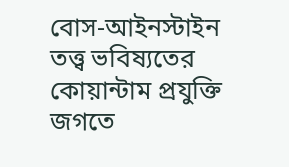বোস-আইনস্টাইন তত্ত্ব ভবিষ্যতের কোয়ান্টাম প্রযুক্তি জগতে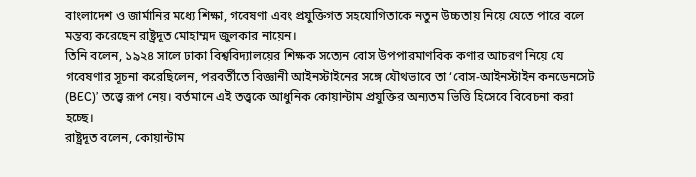বাংলাদেশ ও জার্মানির মধ্যে শিক্ষা, গবেষণা এবং প্রযুক্তিগত সহযোগিতাকে নতুন উচ্চতায় নিয়ে যেতে পারে বলে মন্তব্য করেছেন রাষ্ট্রদূত মোহাম্মদ জুলকার নায়েন।
তিনি বলেন, ১৯২৪ সালে ঢাকা বিশ্ববিদ্যালয়ের শিক্ষক সত্যেন বোস উপপারমাণবিক কণার আচরণ নিয়ে যে গবেষণার সূচনা করেছিলেন, পরবর্তীতে বিজ্ঞানী আইনস্টাইনের সঙ্গে যৌথভাবে তা ‘বোস-আইনস্টাইন কনডেনসেট (BEC)’ তত্ত্বে রূপ নেয়। বর্তমানে এই তত্ত্বকে আধুনিক কোয়ান্টাম প্রযুক্তির অন্যতম ভিত্তি হিসেবে বিবেচনা করা হচ্ছে।
রাষ্ট্রদূত বলেন, কোয়ান্টাম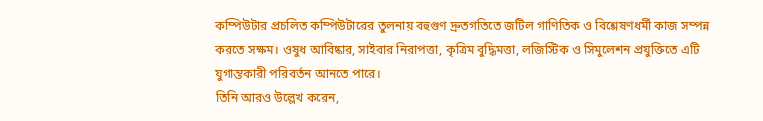কম্পিউটার প্রচলিত কম্পিউটারের তুলনায় বহুগুণ দ্রুতগতিতে জটিল গাণিতিক ও বিশ্লেষণধর্মী কাজ সম্পন্ন করতে সক্ষম। ওষুধ আবিষ্কার, সাইবার নিরাপত্তা, কৃত্রিম বুদ্ধিমত্তা, লজিস্টিক ও সিমুলেশন প্রযুক্তিতে এটি যুগান্তকারী পরিবর্তন আনতে পারে।
তিনি আরও উল্লেখ করেন,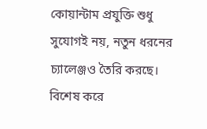কোয়ান্টাম প্রযুক্তি শুধু সুযোগই নয়, নতুন ধরনের চ্যালেঞ্জও তৈরি করছে। বিশেষ করে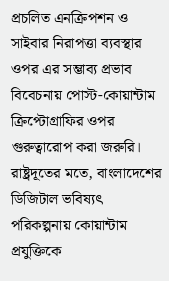প্রচলিত এনক্রিপশন ও সাইবার নিরাপত্তা ব্যবস্থার ওপর এর সম্ভাব্য প্রভাব বিবেচনায় পোস্ট-কোয়ান্টাম ক্রিপ্টোগ্রাফির ওপর গুরুত্বারোপ করা জরুরি।
রাষ্ট্রদূতের মতে, বাংলাদেশের ডিজিটাল ভবিষ্যৎ পরিকল্পনায় কোয়ান্টাম প্রযুক্তিকে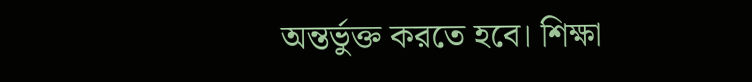অন্তর্ভুক্ত করতে হবে। শিক্ষা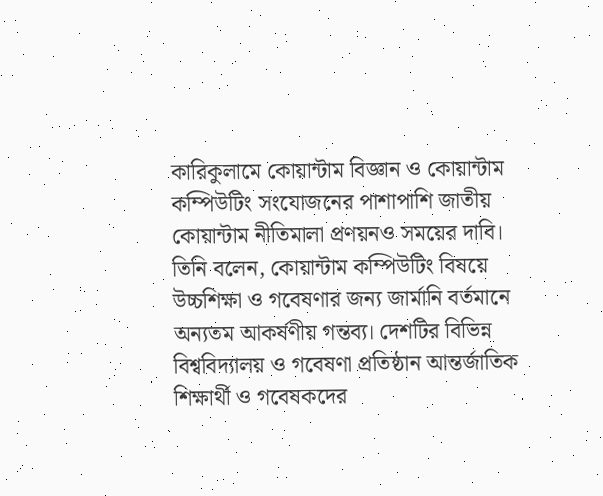কারিকুলামে কোয়ান্টাম বিজ্ঞান ও কোয়ান্টাম কম্পিউটিং সংযোজনের পাশাপাশি জাতীয় কোয়ান্টাম নীতিমালা প্রণয়নও সময়ের দাবি।
তিনি বলেন, কোয়ান্টাম কম্পিউটিং বিষয়ে উচ্চশিক্ষা ও গবেষণার জন্য জার্মানি বর্তমানে অন্যতম আকর্ষণীয় গন্তব্য। দেশটির বিভিন্ন বিশ্ববিদ্যালয় ও গবেষণা প্রতিষ্ঠান আন্তর্জাতিক শিক্ষার্থী ও গবেষকদের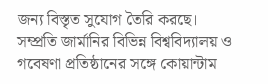জন্য বিস্তৃত সুযোগ তৈরি করছে।
সম্প্রতি জার্মানির বিভিন্ন বিশ্ববিদ্যালয় ও গবেষণা প্রতিষ্ঠানের সঙ্গে কোয়ান্টাম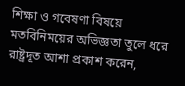শিক্ষা ও গবেষণা বিষয়ে মতবিনিময়ের অভিজ্ঞতা তুলে ধরে রাষ্ট্রদূত আশা প্রকাশ করেন,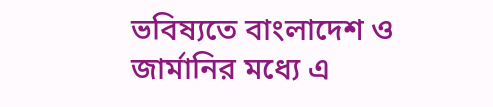ভবিষ্যতে বাংলাদেশ ও জার্মানির মধ্যে এ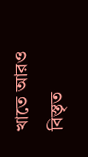খাতে আরও বিস্তৃত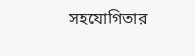সহযোগিতার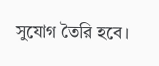সুযোগ তৈরি হবে।